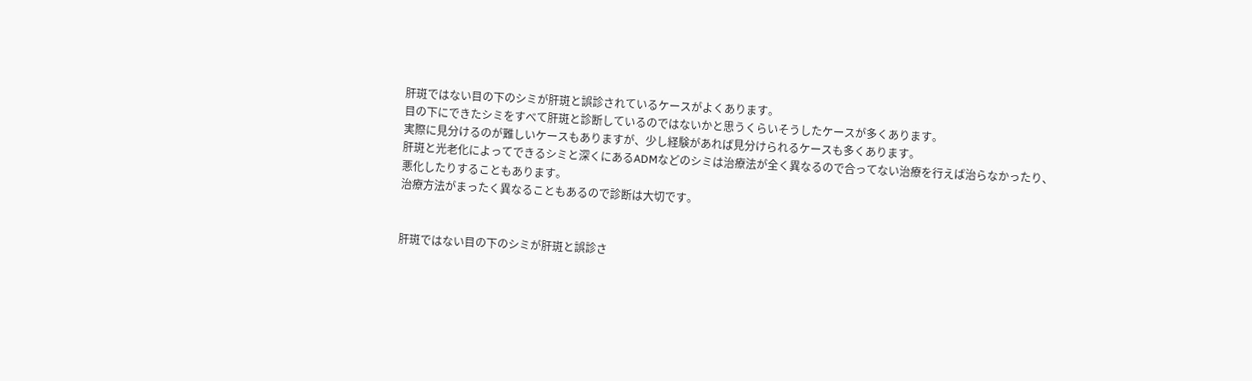肝斑ではない目の下のシミが肝斑と誤診されているケースがよくあります。
目の下にできたシミをすべて肝斑と診断しているのではないかと思うくらいそうしたケースが多くあります。
実際に見分けるのが難しいケースもありますが、少し経験があれば見分けられるケースも多くあります。
肝斑と光老化によってできるシミと深くにあるADMなどのシミは治療法が全く異なるので合ってない治療を行えば治らなかったり、悪化したりすることもあります。
治療方法がまったく異なることもあるので診断は大切です。


肝斑ではない目の下のシミが肝斑と誤診さ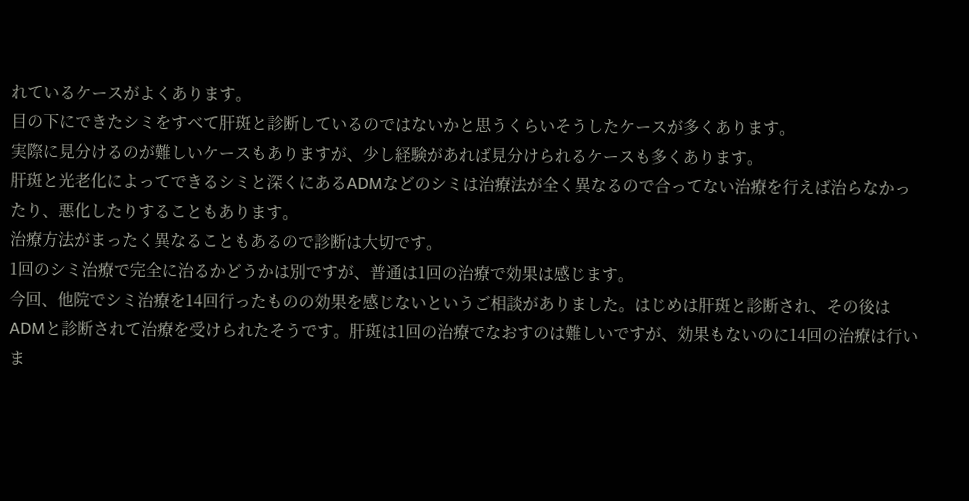れているケースがよくあります。
目の下にできたシミをすべて肝斑と診断しているのではないかと思うくらいそうしたケースが多くあります。
実際に見分けるのが難しいケースもありますが、少し経験があれば見分けられるケースも多くあります。
肝斑と光老化によってできるシミと深くにあるADMなどのシミは治療法が全く異なるので合ってない治療を行えば治らなかったり、悪化したりすることもあります。
治療方法がまったく異なることもあるので診断は大切です。
1回のシミ治療で完全に治るかどうかは別ですが、普通は1回の治療で効果は感じます。
今回、他院でシミ治療を14回行ったものの効果を感じないというご相談がありました。はじめは肝斑と診断され、その後はADMと診断されて治療を受けられたそうです。肝斑は1回の治療でなおすのは難しいですが、効果もないのに14回の治療は行いま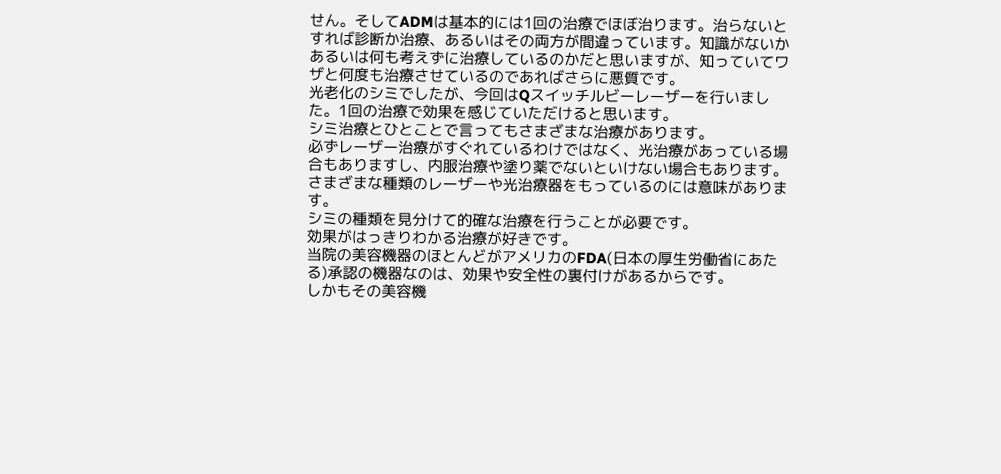せん。そしてADMは基本的には1回の治療でほぼ治ります。治らないとすれば診断か治療、あるいはその両方が間違っています。知識がないかあるいは何も考えずに治療しているのかだと思いますが、知っていてワザと何度も治療させているのであればさらに悪質です。
光老化のシミでしたが、今回はQスイッチルビーレーザーを行いました。1回の治療で効果を感じていただけると思います。
シミ治療とひとことで言ってもさまざまな治療があります。
必ずレーザー治療がすぐれているわけではなく、光治療があっている場合もありますし、内服治療や塗り薬でないといけない場合もあります。
さまざまな種類のレーザーや光治療器をもっているのには意味があります。
シミの種類を見分けて的確な治療を行うことが必要です。
効果がはっきりわかる治療が好きです。
当院の美容機器のほとんどがアメリカのFDA(日本の厚生労働省にあたる)承認の機器なのは、効果や安全性の裏付けがあるからです。
しかもその美容機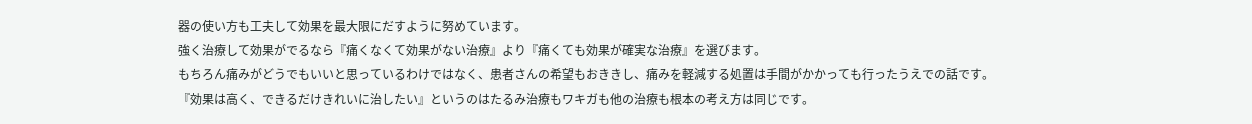器の使い方も工夫して効果を最大限にだすように努めています。
強く治療して効果がでるなら『痛くなくて効果がない治療』より『痛くても効果が確実な治療』を選びます。
もちろん痛みがどうでもいいと思っているわけではなく、患者さんの希望もおききし、痛みを軽減する処置は手間がかかっても行ったうえでの話です。
『効果は高く、できるだけきれいに治したい』というのはたるみ治療もワキガも他の治療も根本の考え方は同じです。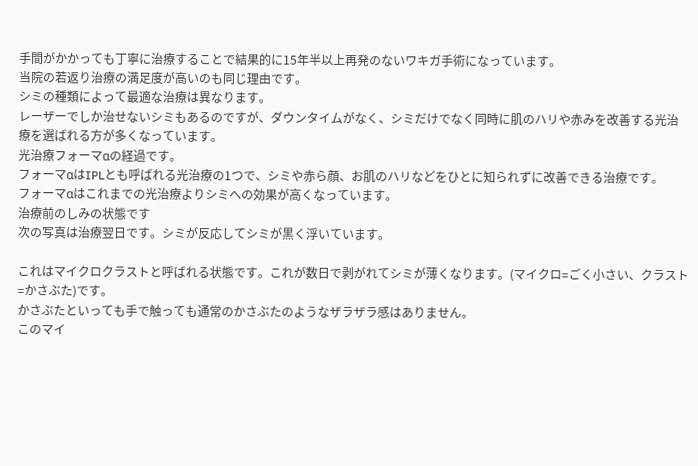手間がかかっても丁寧に治療することで結果的に15年半以上再発のないワキガ手術になっています。
当院の若返り治療の満足度が高いのも同じ理由です。
シミの種類によって最適な治療は異なります。
レーザーでしか治せないシミもあるのですが、ダウンタイムがなく、シミだけでなく同時に肌のハリや赤みを改善する光治療を選ばれる方が多くなっています。
光治療フォーマαの経過です。
フォーマαはIPLとも呼ばれる光治療の1つで、シミや赤ら顔、お肌のハリなどをひとに知られずに改善できる治療です。
フォーマαはこれまでの光治療よりシミへの効果が高くなっています。
治療前のしみの状態です
次の写真は治療翌日です。シミが反応してシミが黒く浮いています。

これはマイクロクラストと呼ばれる状態です。これが数日で剥がれてシミが薄くなります。(マイクロ=ごく小さい、クラスト=かさぶた)です。
かさぶたといっても手で触っても通常のかさぶたのようなザラザラ感はありません。
このマイ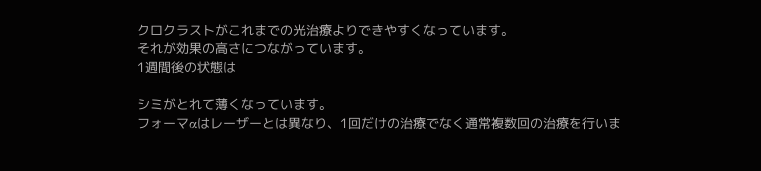クロクラストがこれまでの光治療よりできやすくなっています。
それが効果の高さにつながっています。
1週間後の状態は

シミがとれて薄くなっています。
フォーマαはレーザーとは異なり、1回だけの治療でなく通常複数回の治療を行いま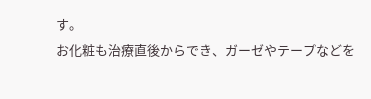す。
お化粧も治療直後からでき、ガーゼやテープなどを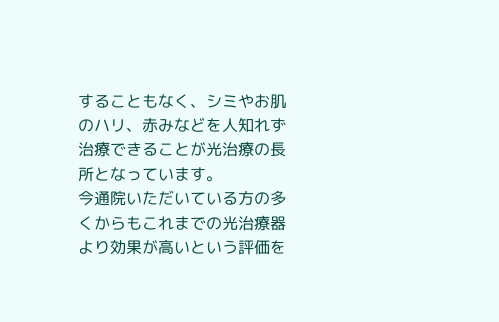することもなく、シミやお肌のハリ、赤みなどを人知れず治療できることが光治療の長所となっています。
今通院いただいている方の多くからもこれまでの光治療器より効果が高いという評価を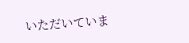いただいていま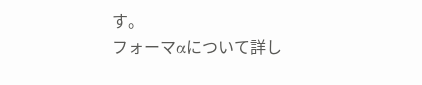す。
フォーマαについて詳し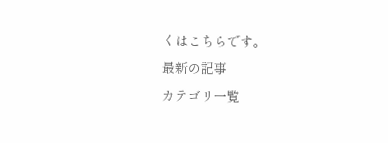くはこちらです。
最新の記事
カテゴリ一覧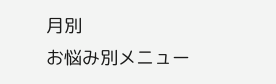月別
お悩み別メニュー